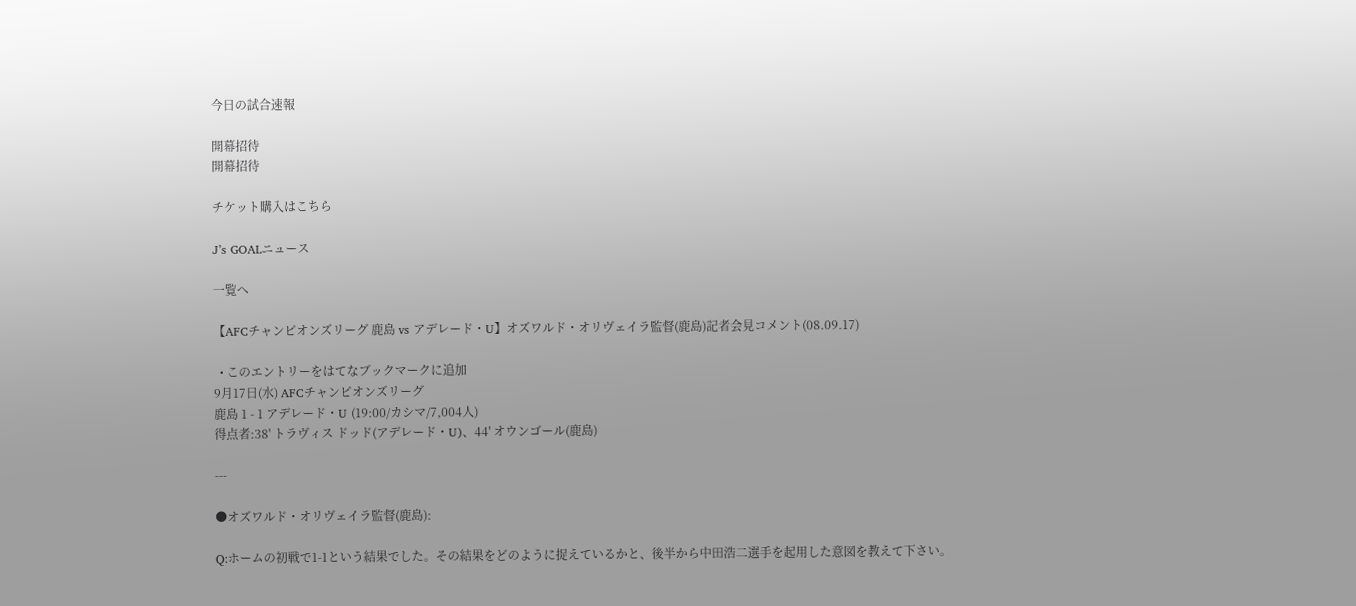今日の試合速報

開幕招待
開幕招待

チケット購入はこちら

J’s GOALニュース

一覧へ

【AFCチャンピオンズリーグ 鹿島 vs アデレード・U】オズワルド・オリヴェイラ監督(鹿島)記者会見コメント(08.09.17)

  • このエントリーをはてなブックマークに追加
9月17日(水) AFCチャンピオンズリーグ
鹿島 1 - 1 アデレード・U (19:00/カシマ/7,004人)
得点者:38' トラヴィス ドッド(アデレード・U)、44' オウンゴール(鹿島)

---

●オズワルド・オリヴェイラ監督(鹿島):

Q:ホームの初戦で1-1という結果でした。その結果をどのように捉えているかと、後半から中田浩二選手を起用した意図を教えて下さい。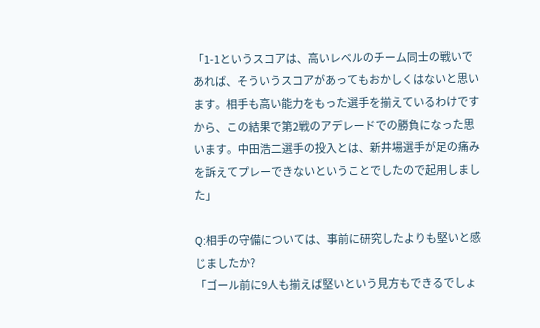「1-1というスコアは、高いレベルのチーム同士の戦いであれば、そういうスコアがあってもおかしくはないと思います。相手も高い能力をもった選手を揃えているわけですから、この結果で第2戦のアデレードでの勝負になった思います。中田浩二選手の投入とは、新井場選手が足の痛みを訴えてプレーできないということでしたので起用しました」

Q:相手の守備については、事前に研究したよりも堅いと感じましたか?
「ゴール前に9人も揃えば堅いという見方もできるでしょ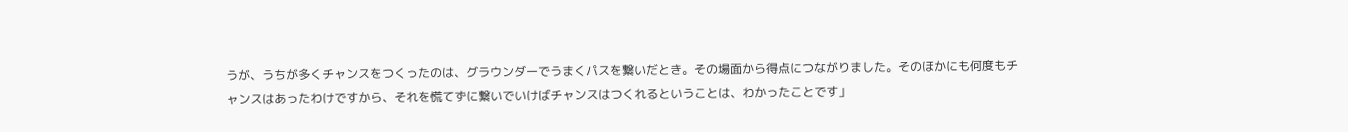うが、うちが多くチャンスをつくったのは、グラウンダーでうまくパスを繋いだとき。その場面から得点につながりました。そのほかにも何度もチャンスはあったわけですから、それを慌てずに繋いでいけばチャンスはつくれるということは、わかったことです」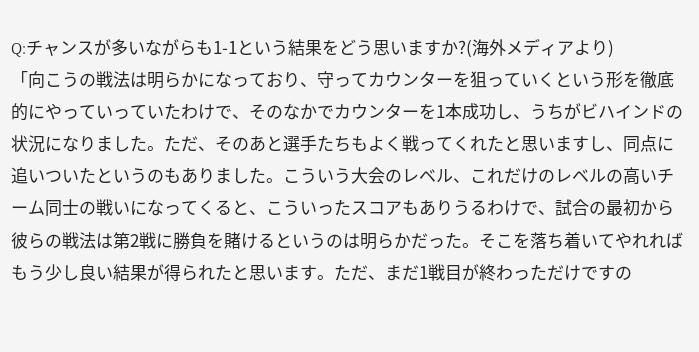Q:チャンスが多いながらも1-1という結果をどう思いますか?(海外メディアより)
「向こうの戦法は明らかになっており、守ってカウンターを狙っていくという形を徹底的にやっていっていたわけで、そのなかでカウンターを1本成功し、うちがビハインドの状況になりました。ただ、そのあと選手たちもよく戦ってくれたと思いますし、同点に追いついたというのもありました。こういう大会のレベル、これだけのレベルの高いチーム同士の戦いになってくると、こういったスコアもありうるわけで、試合の最初から彼らの戦法は第2戦に勝負を賭けるというのは明らかだった。そこを落ち着いてやれればもう少し良い結果が得られたと思います。ただ、まだ1戦目が終わっただけですの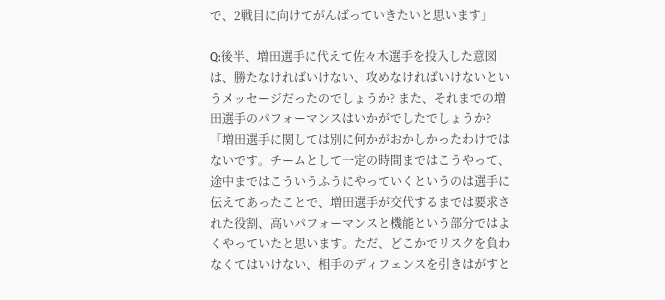で、2戦目に向けてがんばっていきたいと思います」

Q:後半、増田選手に代えて佐々木選手を投入した意図は、勝たなければいけない、攻めなければいけないというメッセージだったのでしょうか? また、それまでの増田選手のパフォーマンスはいかがでしたでしょうか?
「増田選手に関しては別に何かがおかしかったわけではないです。チームとして一定の時間まではこうやって、途中まではこういうふうにやっていくというのは選手に伝えてあったことで、増田選手が交代するまでは要求された役割、高いパフォーマンスと機能という部分ではよくやっていたと思います。ただ、どこかでリスクを負わなくてはいけない、相手のディフェンスを引きはがすと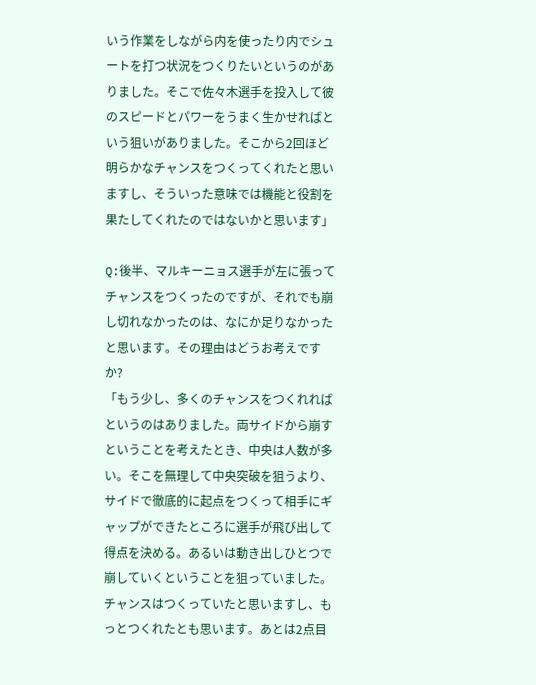いう作業をしながら内を使ったり内でシュートを打つ状況をつくりたいというのがありました。そこで佐々木選手を投入して彼のスピードとパワーをうまく生かせればという狙いがありました。そこから2回ほど明らかなチャンスをつくってくれたと思いますし、そういった意味では機能と役割を果たしてくれたのではないかと思います」

Q:後半、マルキーニョス選手が左に張ってチャンスをつくったのですが、それでも崩し切れなかったのは、なにか足りなかったと思います。その理由はどうお考えですか?
「もう少し、多くのチャンスをつくれればというのはありました。両サイドから崩すということを考えたとき、中央は人数が多い。そこを無理して中央突破を狙うより、サイドで徹底的に起点をつくって相手にギャップができたところに選手が飛び出して得点を決める。あるいは動き出しひとつで崩していくということを狙っていました。チャンスはつくっていたと思いますし、もっとつくれたとも思います。あとは2点目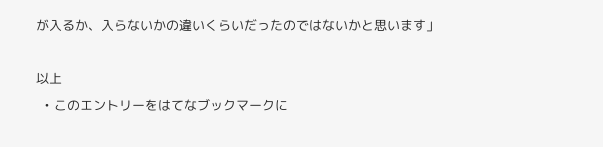が入るか、入らないかの違いくらいだったのではないかと思います」

以上
  • このエントリーをはてなブックマークに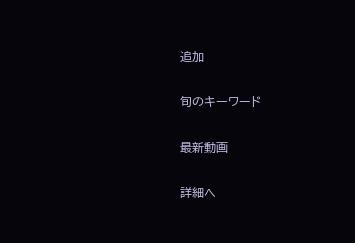追加

旬のキーワード

最新動画

詳細へ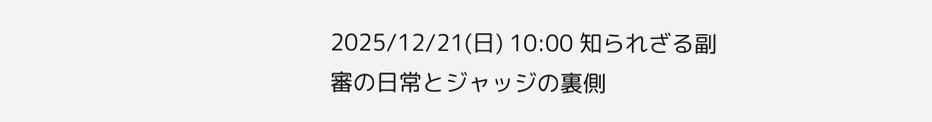2025/12/21(日) 10:00 知られざる副審の日常とジャッジの裏側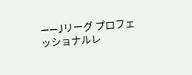——Jリーグ プロフェッショナルレ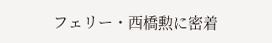フェリー・西橋勲に密着